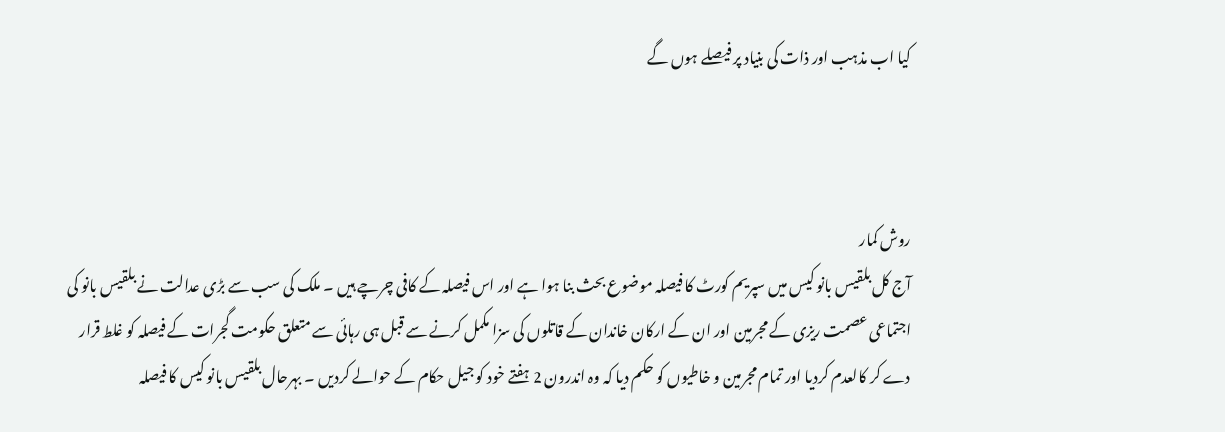کیا اب مذہب اور ذات کی بنیاد پر فیصلے ہوں گے



روش کمار
آج کل بلقیس بانو کیس میں سپریم کورٹ کا فیصلہ موضوع بحث بنا ہوا ہے اور اس فیصلہ کے کافی چرچے ہیں ۔ ملک کی سب سے بڑی عدالت نے بلقیس بانو کی اجتماعی عصمت ریزی کے مجرمین اور ان کے ارکان خاندان کے قاتلوں کی سزا مکمل کرنے سے قبل ہی رہائی سے متعلق حکومت گجرات کے فیصلہ کو غلط قرار دے کر کالعدم کردیا اور تمام مجرمین و خاطیوں کو حکم دیا کہ وہ اندرون 2 ہفتے خود کو جیل حکام کے حوالے کردیں ۔ بہرحال بلقیس بانو کیس کا فیصلہ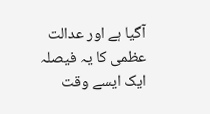آگیا ہے اور عدالت عظمی کا یہ فیصلہ ایک ایسے وقت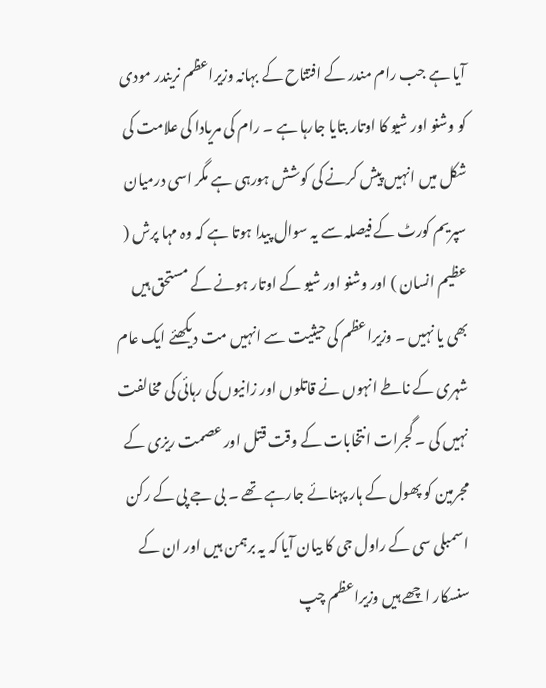آیا ہے جب رام مندر کے افتتاح کے بہانہ وزیراعظم نریندر مودی کو وشنو اور شیو کا اوتار بتایا جارہا ہے ۔ رام کی مریادا کی علامت کی شکل میں انہیں پیش کرنے کی کوشش ہورہی ہے مگر اسی درمیان سپریم کورٹ کے فیصلہ سے یہ سوال پیدا ہوتا ہے کہ وہ مہا پرش ( عظیم انسان ) اور وشنو اور شیو کے اوتار ہونے کے مستحق ہیں بھی یا نہیں ۔ وزیراعظم کی حیثیت سے انہیں مت دیکھئے ایک عام شہری کے ناطے انہوں نے قاتلوں اور زانیوں کی رہائی کی مخالفت نہیں کی ۔ گجرات انتخابات کے وقت قتل اور عصمت ریزی کے مجرمین کو پھول کے ہار پہنائے جارہے تھے ۔ بی جے پی کے رکن اسمبلی سی کے راول جی کا بیان آیا کہ یہ برہمن ہیں اور ان کے سنسکار اچھے ہیں وزیراعظم چپ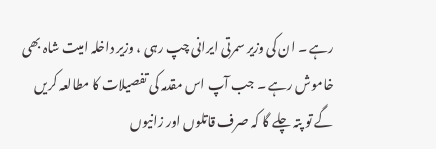رہے ۔ ان کی وزیر سمرتی ایرانی چپ رہی ، وزیر داخلہ امیت شاہ بھی خاموش رہے ۔ جب آپ اس مقدمہ کی تفصیلات کا مطالعہ کریں گے تو پتہ چلے گا کہ صرف قاتلوں اور زانیوں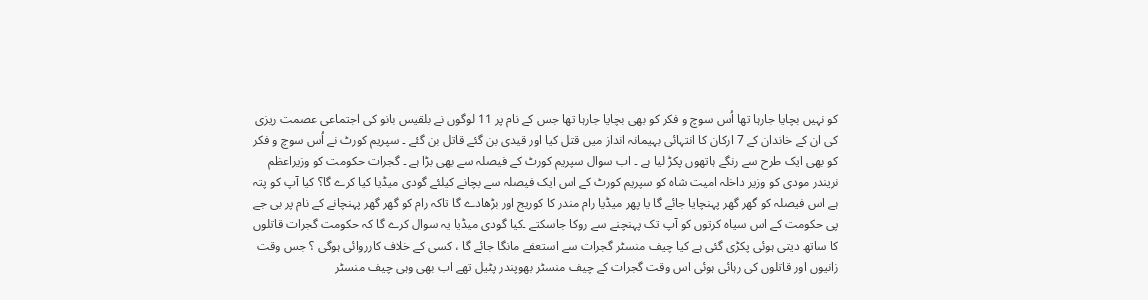کو نہیں بچایا جارہا تھا اُس سوچ و فکر کو بھی بچایا جارہا تھا جس کے نام پر 11 لوگوں نے بلقیس بانو کی اجتماعی عصمت ریزی کی ان کے خاندان کے 7 ارکان کا انتہائی بہیمانہ انداز میں قتل کیا اور قیدی بن گئے قاتل بن گئے ۔ سپریم کورٹ نے اُس سوچ و فکر کو بھی ایک طرح سے رنگے ہاتھوں پکڑ لیا ہے ۔ اب سوال سپریم کورٹ کے فیصلہ سے بھی بڑا ہے ۔ گجرات حکومت کو وزیراعظم نریندر مودی کو وزیر داخلہ امیت شاہ کو سپریم کورٹ کے اس ایک فیصلہ سے بچانے کیلئے گودی میڈیا کیا کرے گا؟ کیا آپ کو پتہ ہے اس فیصلہ کو گھر گھر پہنچایا جائے گا یا پھر میڈیا رام مندر کا کوریج اور بڑھادے گا تاکہ رام کو گھر گھر پہنچانے کے نام پر بی جے پی حکومت کے اس سیاہ کرتوں کو آپ تک پہنچنے سے روکا جاسکتے ۔کیا گودی میڈیا یہ سوال کرے گا کہ حکومت گجرات قاتلوں کا ساتھ دیتی ہوئی پکڑی گئی ہے کیا چیف منسٹر گجرات سے استعفے مانگا جائے گا ، کسی کے خلاف کارروائی ہوگی ؟ جس وقت زانیوں اور قاتلوں کی رہائی ہوئی اس وقت گجرات کے چیف منسٹر بھوپندر پٹیل تھے اب بھی وہی چیف منسٹر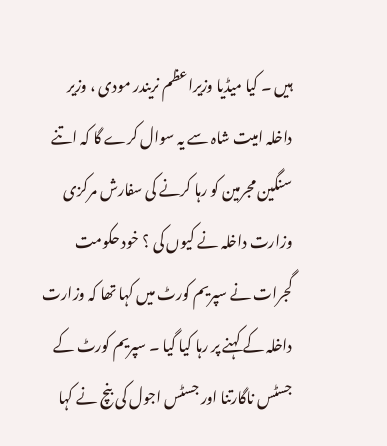ہیں ۔ کیا میڈیا وزیراعظم نریندر مودی ، وزیر داخلہ امیت شاہ سے یہ سوال کرے گا کہ اتنے سنگین مجرمین کو رہا کرنے کی سفارش مرکزی وزارت داخلہ نے کیوں کی ؟ خود حکومت گجرات نے سپریم کورٹ میں کہا تھا کہ وزارت داخلہ کے کہنے پر رہا کیا گیا ۔ سپریم کورٹ کے جسٹس ناگارتنا اور جسٹس اجول کی بنچ نے کہا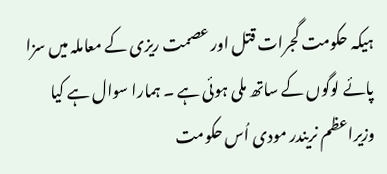ہیکہ حکومت گجرات قتل اور عصمت ریزی کے معاملہ میں سزا پائے لوگوں کے ساتھ ملی ہوئی ہے ۔ ہمارا سوال ہے کیا وزیراعظم نریندر مودی اُس حکومت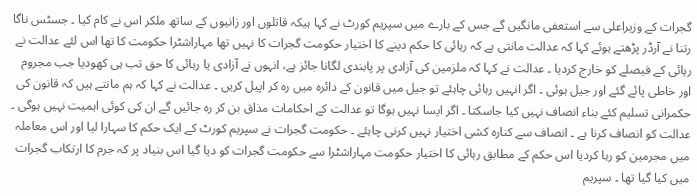گجرات کے وزیراعلی سے استعفی مانگیں گے جس کے بارے میں سپریم کورٹ نے کہا ہیکہ قاتلوں اور زانیوں کے ساتھ ملکر اس نے کام کیا ۔ جسٹس ناگا رتنا نے آرڈر پڑھتے ہوئے کہا کہ عدالت مانتی ہے کہ رہائی کا حکم دینے کا اختیار حکومت گجرات کا نہیں تھا مہاراشٹرا حکومت کا تھا اس لئے عدالت نے رہائی کے فیصلے کو خارج کردیا ۔ عدالت نے کہا کہ ملزمین کی آزادی پر پابندی لگانا جائز ہے، انہوں نے آزادی یا رہائی کا حق تب ہی کھودیا جب مجروم اور خاطی پائے گئے اور جیل ہوئی ۔ اگر انہیں رہائی چاہئے تو جیل میں قانون کے دائرہ میں رہ کر اپیل کریں ۔ عدالت نے کہا کہ ہم مانتے ہیں کہ قانون کی حکمرانی تسلیم کئے بناء انصاف نہیں کیا جاسکتا ۔ اگر ایسا نہیں ہوگا تو عدالت کے احکامات مذاق بن کر رہ جائیں گے ان کی کوئی اہمیت نہیں ہوگی ۔ عدالت کو انصاف کرنا ہے ۔ انصاف سے کنارہ کشی اختیار نہیں کرنی چاہئے ۔ حکومت گجرات نے سپریم کورٹ کے ایک حکم کا سہارا لیا اور اس معاملہ میں مجرمین کو رہا کردیا اس حکم کے مطابق رہائی کا اختیار حکومت مہاراشٹرا سے حکومت گجرات کو دیا گیا اس بنیاد پر کہ جرم کا ارتکاب گجرات میں کیا گیا تھا ۔ سپریم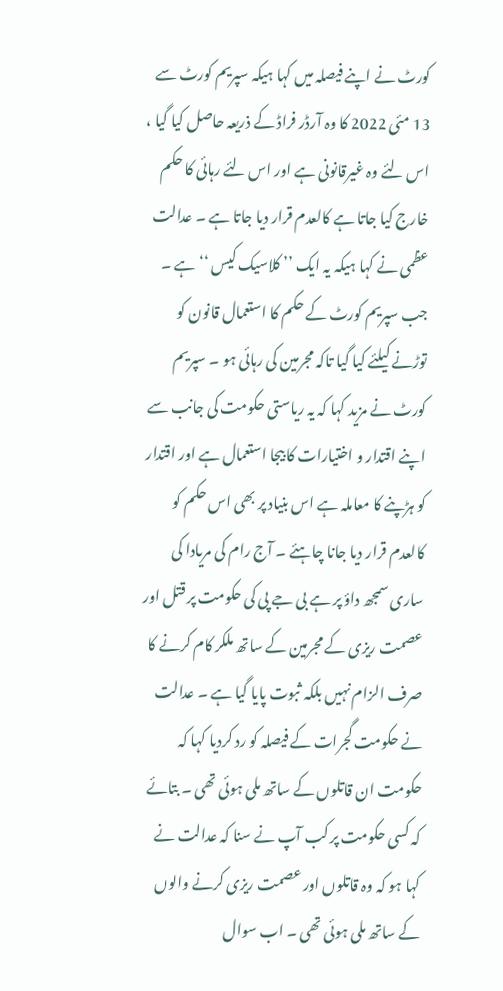کورٹ نے اپنے فیصلہ میں کہا ہیکہ سپریم کورٹ سے 13 مئی 2022 کا وہ آرڈر فراڈ کے ذریعہ حاصل کیا گیا ، اس لئے وہ غیرقانونی ہے اور اس لئے رہائی کا حکم خارج کیا جاتا ہے کالعدم قرار دیا جاتا ہے ۔ عدالت عظمی نے کہا ہیکہ یہ ایک ’’ کلاسیک کیس ‘‘ ہے ۔ جب سپریم کورٹ کے حکم کا استعمال قانون کو توڑنے کیلئے کیا گیا تاکہ مجرمین کی رہائی ہو ۔ سپریم کورٹ نے مزید کہا کہ یہ ریاستی حکومت کی جانب سے اپنے اقتدار و اختیارات کا بیجا استعمال ہے اور اقتدار کو ہڑپنے کا معاملہ ہے اس بنیاد پر بھی اس حکم کو کالعدم قرار دیا جانا چاہئے ۔ آج رام کی مریادا کی ساری سمجھ داؤ پر ہے بی جے پی کی حکومت پر قتل اور عصمت ریزی کے مجرمین کے ساتھ ملکر کام کرنے کا صرف الزام نہیں بلکہ ثبوت پایا گیا ہے ۔ عدالت نے حکومت گجرات کے فیصلہ کو رد کردیا کہا کہ حکومت ان قاتلوں کے ساتھ ملی ہوئی تھی ۔ بتائے کہ کسی حکومت پر کب آپ نے سنا کہ عدالت نے کہا ہو کہ وہ قاتلوں اور عصمت ریزی کرنے والوں کے ساتھ ملی ہوئی تھی ۔ اب سوال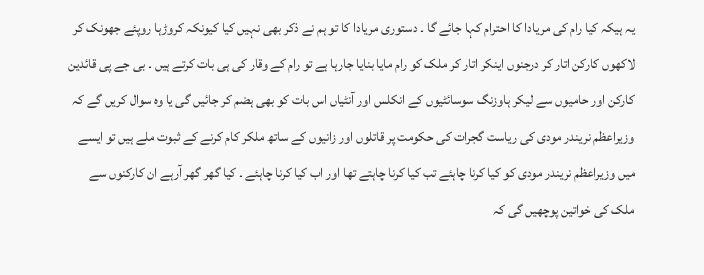یہ ہیکہ کیا رام کی مریادا کا احترام کہا جائے گا ۔ دستوری مریادا کا تو ہم نے ذکر بھی نہیں کیا کیونکہ کروڑہا روپئے جھونک کر لاکھوں کارکن اتار کر درجنوں اینکر اتار کر ملک کو رام مایا بنایا جارہا ہے تو رام کے وقار کی ہی بات کرتے ہیں ۔ بی جے پی قائدین کارکن اور حامیوں سے لیکر ہاوزنگ سوسائٹیوں کے انکلس اور آنٹیاں اس بات کو بھی ہضم کر جائیں گی یا وہ سوال کریں گے کہ وزیراعظم نریندر مودی کی ریاست گجرات کی حکومت پر قاتلوں اور زانیوں کے ساتھ ملکر کام کرنے کے ثبوت ملے ہیں تو ایسے میں وزیراعظم نریندر مودی کو کیا کرنا چاہئے تب کیا کرنا چاہتے تھا اور اب کیا کرنا چاہئے ۔ کیا گھر گھر آرہے ان کارکنوں سے ملک کی خواتین پوچھیں گی کہ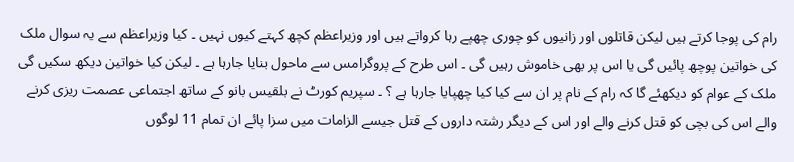رام کی پوجا کرتے ہیں لیکن قاتلوں اور زانیوں کو چوری چھپے رہا کرواتے ہیں اور وزیراعظم کچھ کہتے کیوں نہیں ۔ کیا وزیراعظم سے یہ سوال ملک کی خواتین پوچھ پائیں گی یا اس پر بھی خاموش رہیں گی ۔ اس طرح کے پروگرامس سے ماحول بنایا جارہا ہے ۔ لیکن کیا خواتین دیکھ سکیں گی ملک کے عوام کو دیکھئے گا کہ رام کے نام پر ان سے کیا کیا چھپایا جارہا ہے ؟ ۔ سپریم کورٹ نے بلقیس بانو کے ساتھ اجتماعی عصمت ریزی کرنے والے اس کی بچی کو قتل کرنے والے اور اس کے دیگر رشتہ داروں کے قتل جیسے الزامات میں سزا پائے ان تمام 11 لوگوں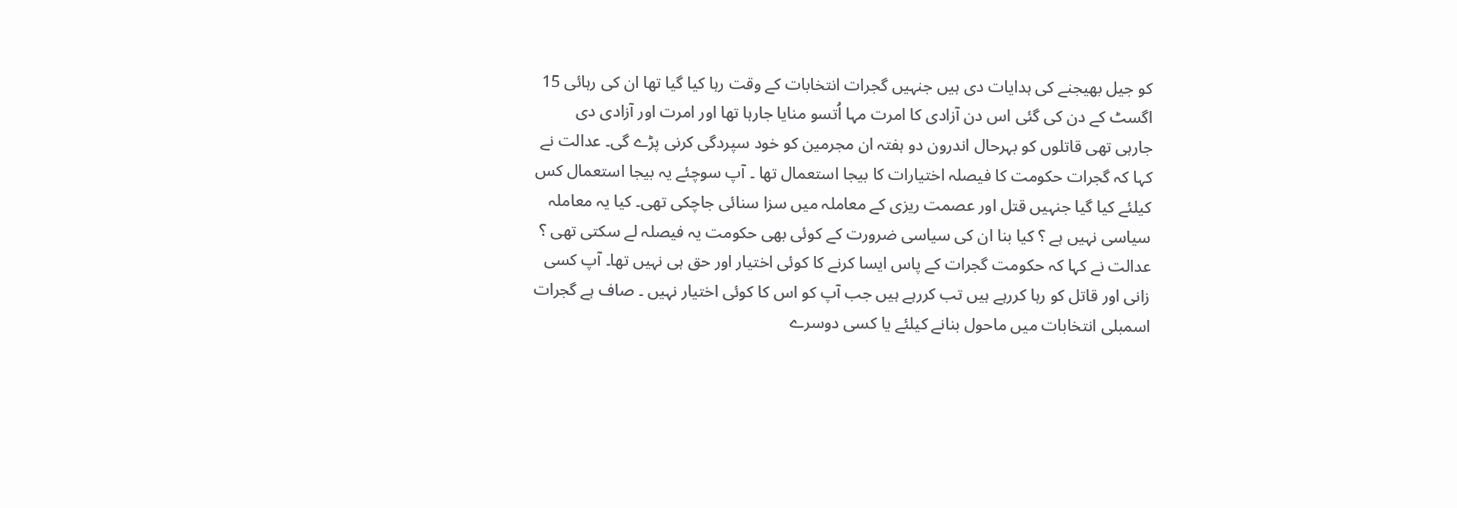کو جیل بھیجنے کی ہدایات دی ہیں جنہیں گجرات انتخابات کے وقت رہا کیا گیا تھا ان کی رہائی 15 اگسٹ کے دن کی گئی اس دن آزادی کا امرت مہا اُتسو منایا جارہا تھا اور امرت اور آزادی دی جارہی تھی قاتلوں کو بہرحال اندرون دو ہفتہ ان مجرمین کو خود سپردگی کرنی پڑے گی۔ عدالت نے کہا کہ گجرات حکومت کا فیصلہ اختیارات کا بیجا استعمال تھا ۔ آپ سوچئے یہ بیجا استعمال کس کیلئے کیا گیا جنہیں قتل اور عصمت ریزی کے معاملہ میں سزا سنائی جاچکی تھی۔ کیا یہ معاملہ سیاسی نہیں ہے ؟ کیا بنا ان کی سیاسی ضرورت کے کوئی بھی حکومت یہ فیصلہ لے سکتی تھی ؟ عدالت نے کہا کہ حکومت گجرات کے پاس ایسا کرنے کا کوئی اختیار اور حق ہی نہیں تھا۔ آپ کسی زانی اور قاتل کو رہا کررہے ہیں تب کررہے ہیں جب آپ کو اس کا کوئی اختیار نہیں ۔ صاف ہے گجرات اسمبلی انتخابات میں ماحول بنانے کیلئے یا کسی دوسرے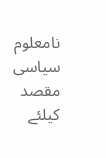نامعلوم سیاسی مقصد کیلئے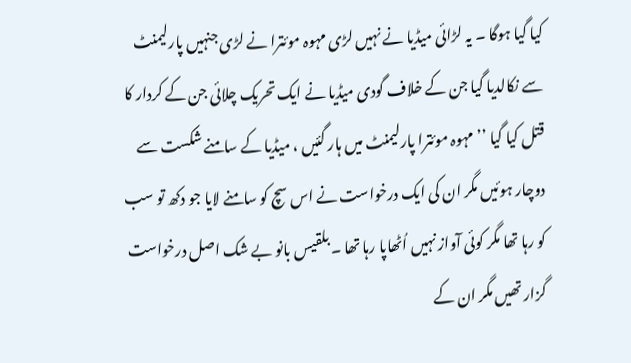کیا گیا ہوگا ۔ یہ لڑائی میڈیا نے نہیں لڑی مہوہ موئترا نے لڑی جنہیں پارلیمنٹ سے نکالدیا گیا جن کے خلاف گودی میڈیا نے ایک تحریک چلائی جن کے کردار کا قتل کیا گیا ’’ مہوہ موئترا پارلیمنٹ میں ہار گئیں ، میڈیا کے سامنے شکست سے دوچار ہوئیں مگر ان کی ایک درخواست نے اس سچ کو سامنے لایا جو دکھ تو سب کو رہا تھا مگر کوئی آواز نہیں اُٹھاپا رہا تھا ۔ بلقیس بانو بے شک اصل درخواست گزار تھیں مگر ان کے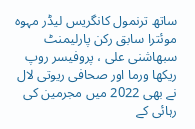ساتھ ترنمول کانگریس لیڈر مہوہ موئترا سابق رکن پارلیمنٹ سبھاشنی علی ، پروفیسر روپ ریکھا ورما اور صحافی ریوتی لال نے بھی 2022 میں مجرمین کی رہائی کے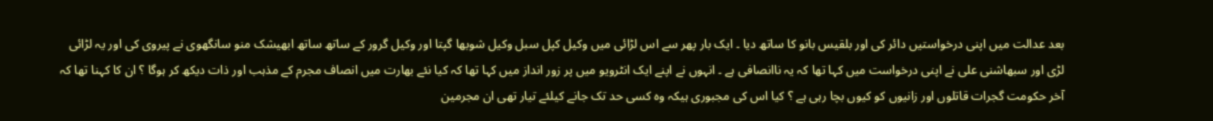بعد عدالت میں اپنی درخواستیں دائر کی اور بلقیس بانو کا ساتھ دیا ۔ ایک بار پھر سے اس لڑائی میں وکیل کپل سبل وکیل شوبھا گپتا اور وکیل گرور کے ساتھ ساتھ ابھیشک منو سانگھوی نے پیروی کی اور یہ لڑائی لڑی اور سبھاشنی علی نے اپنی درخواست میں کہا تھا کہ یہ ناانصافی ہے ۔ انہوں نے اپنے ایک انٹرویو میں پر زور انداز میں کہا تھا کہ کیا نئے بھارت میں انصاف مجرم کے مذہب اور ذات دیکھ کر ہوگا ؟ ان کا کہنا تھا کہ آخر حکومت گجرات قاتلوں اور زانیوں کو کیوں بچا رہی ہے ؟ کیا اس کی مجبوری ہیکہ وہ کسی حد تک جانے کیلئے تیار تھی ان مجرمین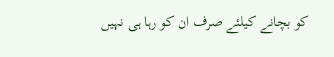کو بچانے کیلئے صرف ان کو رہا ہی نہیں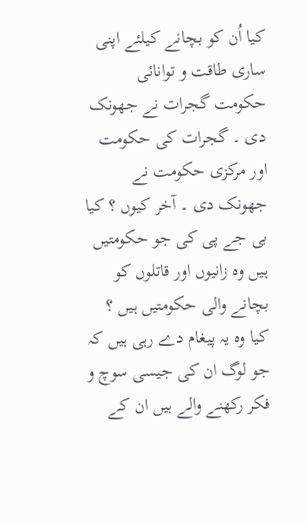کیا اُن کو بچانے کیلئے اپنی ساری طاقت و توانائی حکومت گجرات نے جھونک دی ۔ گجرات کی حکومت اور مرکزی حکومت نے جھونک دی ۔ آخر کیوں ؟ کیا بی جے پی کی جو حکومتیں ہیں وہ زانیوں اور قاتلوں کو بچانے والی حکومتیں ہیں ؟ کیا وہ یہ پیغام دے رہی ہیں کہ جو لوگ ان کی جیسی سوچ و فکر رکھنے والے ہیں ان کے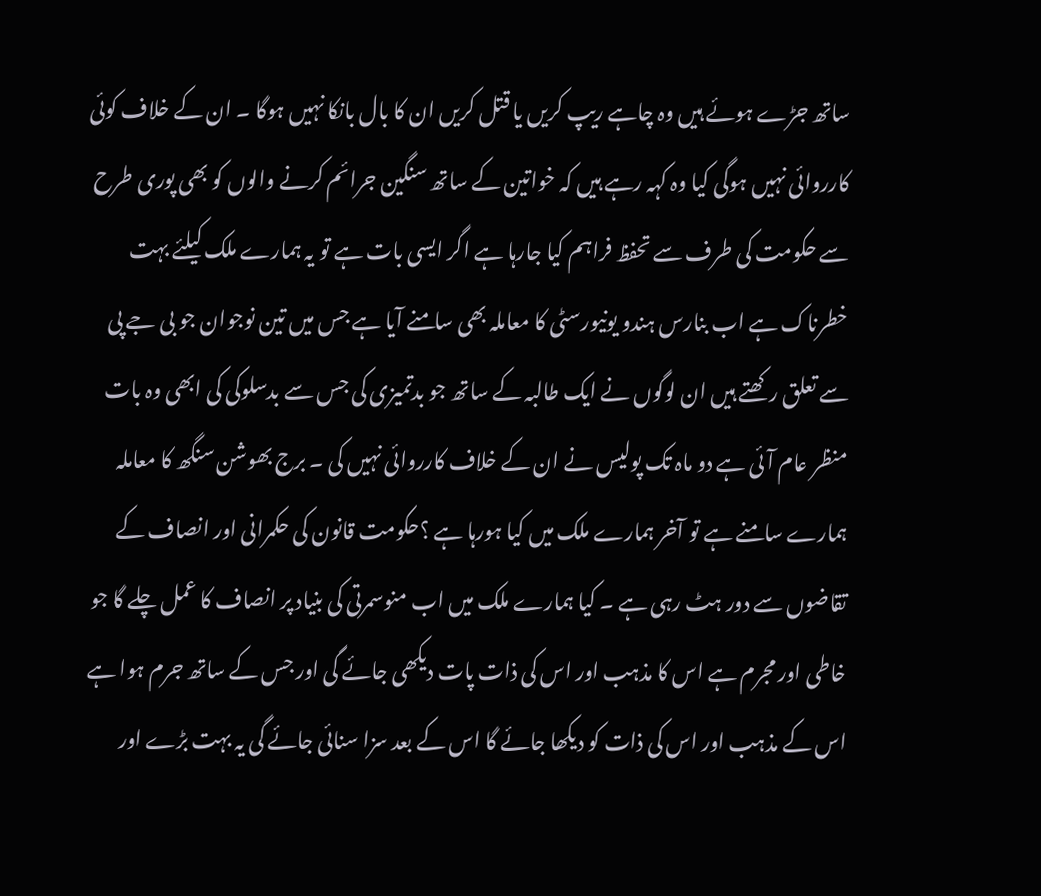ساتھ جڑے ہوئے ہیں وہ چاہے ریپ کریں یا قتل کریں ان کا بال بانکا نہیں ہوگا ۔ ان کے خلاف کوئی کارروائی نہیں ہوگی کیا وہ کہہ رہے ہیں کہ خواتین کے ساتھ سنگین جرائم کرنے والوں کو بھی پوری طرح سے حکومت کی طرف سے تحفظ فراہم کیا جارہا ہے اگر ایسی بات ہے تو یہ ہمارے ملک کیلئے بہت خطرناک ہے اب بنارس ہندو یونیورسٹی کا معاملہ بھی سامنے آیا ہے جس میں تین نوجوان جو بی جے پی سے تعلق رکھتے ہیں ان لوگوں نے ایک طالبہ کے ساتھ جو بدتمیزی کی جس سے بدسلوکی کی ابھی وہ بات منظر عام آئی ہے دو ماہ تک پولیس نے ان کے خلاف کارروائی نہیں کی ۔ برج بھوشن سنگھ کا معاملہ ہمارے سامنے ہے تو آخر ہمارے ملک میں کیا ہورہا ہے ؟حکومت قانون کی حکمرانی اور انصاف کے تقاضوں سے دور ہٹ رہی ہے ۔ کیا ہمارے ملک میں اب منوسمرتی کی بنیاد پر انصاف کا عمل چلے گا جو خاطی اور مجرم ہے اس کا مذہب اور اس کی ذات پات دیکھی جائے گی اور جس کے ساتھ جرم ہوا ہے اس کے مذہب اور اس کی ذات کو دیکھا جائے گا اس کے بعد سزا سنائی جائے گی یہ بہت بڑے اور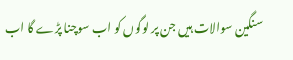سنگین سوالات ہیں جن پر لوگوں کو اب سوچنا پڑے گا اب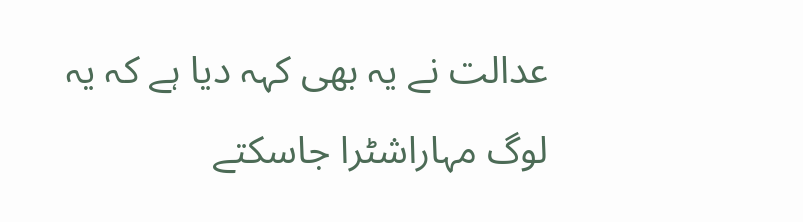عدالت نے یہ بھی کہہ دیا ہے کہ یہ لوگ مہاراشٹرا جاسکتے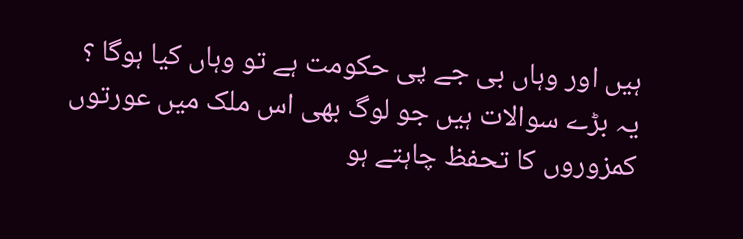ہیں اور وہاں بی جے پی حکومت ہے تو وہاں کیا ہوگا ؟ یہ بڑے سوالات ہیں جو لوگ بھی اس ملک میں عورتوں کمزوروں کا تحفظ چاہتے ہو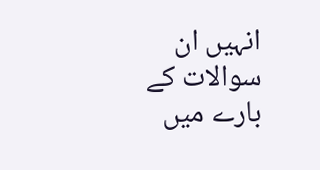انہیں ان سوالات کے بارے میں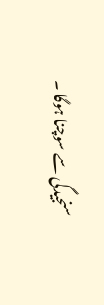سنجیدگی سے سوچنا ہوگا ۔